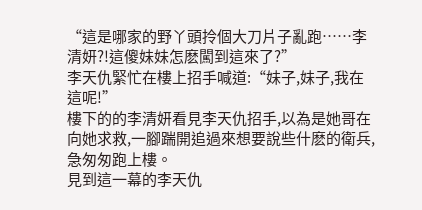“這是哪家的野丫頭拎個大刀片子亂跑……李清妍?!這傻妹妹怎麽闖到這來了?”
李天仇緊忙在樓上招手喊道:“妹子,妹子,我在這呢!”
樓下的的李清妍看見李天仇招手,以為是她哥在向她求救,一腳踹開追過來想要說些什麽的衛兵,急匆匆跑上樓。
見到這一幕的李天仇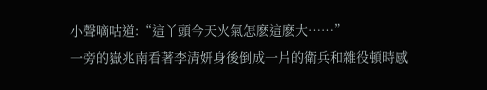小聲嘀咕道:“這丫頭今天火氣怎麽這麽大……”
一旁的嶽兆南看著李清妍身後倒成一片的衛兵和雜役頓時感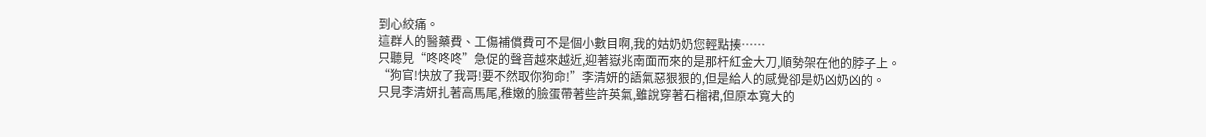到心絞痛。
這群人的醫藥費、工傷補償費可不是個小數目啊,我的姑奶奶您輕點揍……
只聽見“咚咚咚”急促的聲音越來越近,迎著嶽兆南面而來的是那杆紅金大刀,順勢架在他的脖子上。
“狗官!快放了我哥!要不然取你狗命!”李清妍的語氣惡狠狠的,但是給人的感覺卻是奶凶奶凶的。
只見李清妍扎著高馬尾,稚嫩的臉蛋帶著些許英氣,雖說穿著石榴裙,但原本寬大的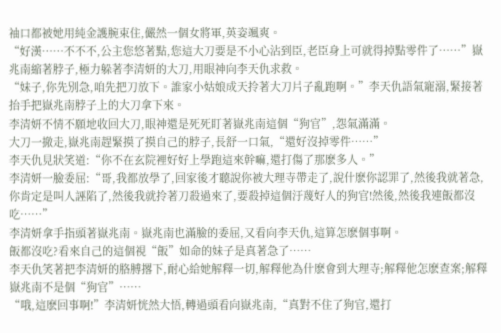袖口都被她用純金護腕束住,儼然一個女將軍,英姿颯爽。
“好漢……不不不,公主您悠著點,您這大刀要是不小心沾到臣,老臣身上可就得掉點零件了……”嶽兆南縮著脖子,極力躲著李清妍的大刀,用眼神向李天仇求救。
“妹子,你先別急,咱先把刀放下。誰家小姑娘成天拎著大刀片子亂跑啊。”李天仇語氣寵溺,緊接著抬手把嶽兆南脖子上的大刀拿下來。
李清妍不情不願地收回大刀,眼神還是死死盯著嶽兆南這個“狗官”,怨氣滿滿。
大刀一撤走,嶽兆南趕緊摸了摸自己的脖子,長舒一口氣,“還好沒掉零件……”
李天仇見狀笑道:“你不在玄院裡好好上學跑這來幹嘛,還打傷了那麽多人。”
李清妍一臉委屈:“哥,我都放學了,回家後才聽說你被大理寺帶走了,說什麽你認罪了,然後我就著急,你肯定是叫人誣陷了,然後我就拎著刀殺過來了,要殺掉這個汙蔑好人的狗官!然後,然後我連飯都沒吃……”
李清妍拿手指頭著嶽兆南。嶽兆南也滿臉的委屈,又看向李天仇,這算怎麽個事啊。
飯都沒吃?看來自己的這個視“飯”如命的妹子是真著急了……
李天仇笑著把李清妍的胳膊撂下,耐心給她解釋一切,解釋他為什麽會到大理寺;解釋他怎麽查案;解釋嶽兆南不是個“狗官”……
“哦,這麽回事啊!”李清妍恍然大悟,轉過頭看向嶽兆南,“真對不住了狗官,還打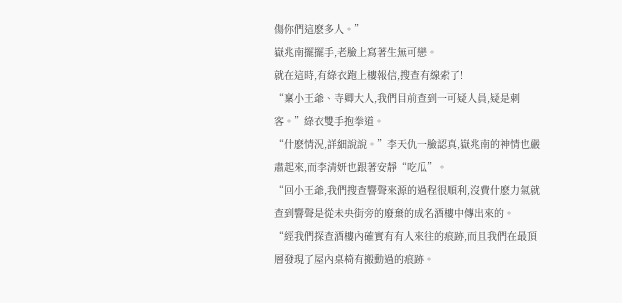傷你們這麽多人。”
嶽兆南擺擺手,老臉上寫著生無可戀。
就在這時,有綠衣跑上樓報信,搜查有線索了!
“稟小王爺、寺卿大人,我們目前查到一可疑人員,疑是刺客。”綠衣雙手抱拳道。
“什麽情況,詳細說說。”李天仇一臉認真,嶽兆南的神情也嚴肅起來,而李清妍也跟著安靜“吃瓜”。
“回小王爺,我們搜查響聲來源的過程很順利,沒費什麽力氣就查到響聲是從未央街旁的廢棄的成名酒樓中傳出來的。
“經我們探查酒樓內確實有有人來往的痕跡,而且我們在最頂層發現了屋內桌椅有搬動過的痕跡。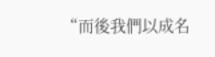“而後我們以成名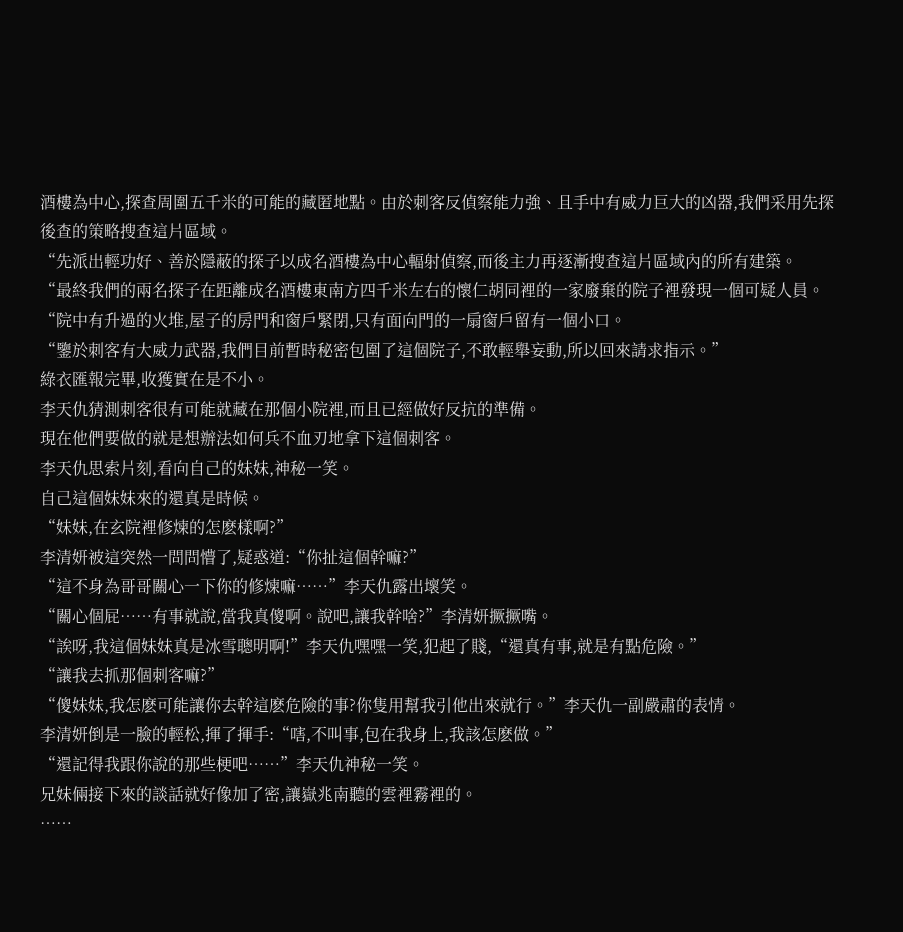酒樓為中心,探查周圍五千米的可能的藏匿地點。由於刺客反偵察能力強、且手中有威力巨大的凶器,我們采用先探後查的策略搜查這片區域。
“先派出輕功好、善於隱蔽的探子以成名酒樓為中心輻射偵察,而後主力再逐漸搜查這片區域內的所有建築。
“最終我們的兩名探子在距離成名酒樓東南方四千米左右的懷仁胡同裡的一家廢棄的院子裡發現一個可疑人員。
“院中有升過的火堆,屋子的房門和窗戶緊閉,只有面向門的一扇窗戶留有一個小口。
“鑒於刺客有大威力武器,我們目前暫時秘密包圍了這個院子,不敢輕舉妄動,所以回來請求指示。”
綠衣匯報完畢,收獲實在是不小。
李天仇猜測刺客很有可能就藏在那個小院裡,而且已經做好反抗的準備。
現在他們要做的就是想辦法如何兵不血刃地拿下這個刺客。
李天仇思索片刻,看向自己的妹妹,神秘一笑。
自己這個妹妹來的還真是時候。
“妹妹,在玄院裡修煉的怎麽樣啊?”
李清妍被這突然一問問懵了,疑惑道:“你扯這個幹嘛?”
“這不身為哥哥關心一下你的修煉嘛……”李天仇露出壞笑。
“關心個屁……有事就說,當我真傻啊。說吧,讓我幹啥?”李清妍撅撅嘴。
“誒呀,我這個妹妹真是冰雪聰明啊!”李天仇嘿嘿一笑,犯起了賤,“還真有事,就是有點危險。”
“讓我去抓那個刺客嘛?”
“傻妹妹,我怎麽可能讓你去幹這麽危險的事?你隻用幫我引他出來就行。”李天仇一副嚴肅的表情。
李清妍倒是一臉的輕松,揮了揮手:“嗐,不叫事,包在我身上,我該怎麽做。”
“還記得我跟你說的那些梗吧……”李天仇神秘一笑。
兄妹倆接下來的談話就好像加了密,讓嶽兆南聽的雲裡霧裡的。
……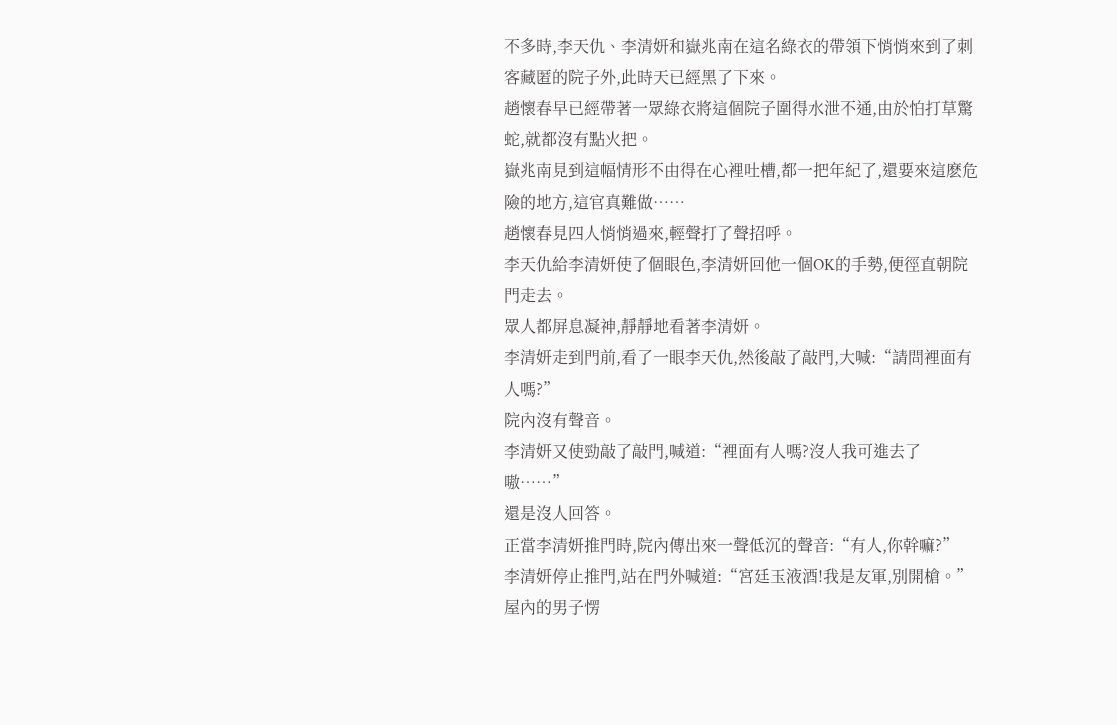不多時,李天仇、李清妍和嶽兆南在這名綠衣的帶領下悄悄來到了刺客藏匿的院子外,此時天已經黑了下來。
趙懷春早已經帶著一眾綠衣將這個院子圍得水泄不通,由於怕打草驚蛇,就都沒有點火把。
嶽兆南見到這幅情形不由得在心裡吐槽,都一把年紀了,還要來這麽危險的地方,這官真難做……
趙懷春見四人悄悄過來,輕聲打了聲招呼。
李天仇給李清妍使了個眼色,李清妍回他一個OK的手勢,便徑直朝院門走去。
眾人都屏息凝神,靜靜地看著李清妍。
李清妍走到門前,看了一眼李天仇,然後敲了敲門,大喊:“請問裡面有人嗎?”
院內沒有聲音。
李清妍又使勁敲了敲門,喊道:“裡面有人嗎?沒人我可進去了嗷……”
還是沒人回答。
正當李清妍推門時,院內傳出來一聲低沉的聲音:“有人,你幹嘛?”
李清妍停止推門,站在門外喊道:“宮廷玉液酒!我是友軍,別開槍。”
屋內的男子愣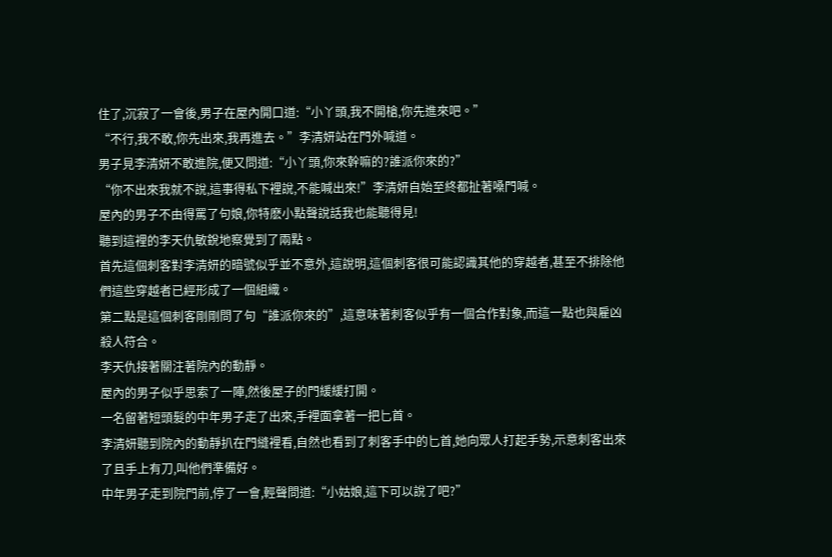住了,沉寂了一會後,男子在屋內開口道:“小丫頭,我不開槍,你先進來吧。”
“不行,我不敢,你先出來,我再進去。”李清妍站在門外喊道。
男子見李清妍不敢進院,便又問道:“小丫頭,你來幹嘛的?誰派你來的?”
“你不出來我就不說,這事得私下裡說,不能喊出來!”李清妍自始至終都扯著嗓門喊。
屋內的男子不由得罵了句娘,你特麽小點聲說話我也能聽得見!
聽到這裡的李天仇敏銳地察覺到了兩點。
首先這個刺客對李清妍的暗號似乎並不意外,這說明,這個刺客很可能認識其他的穿越者,甚至不排除他們這些穿越者已經形成了一個組織。
第二點是這個刺客剛剛問了句“誰派你來的”,這意味著刺客似乎有一個合作對象,而這一點也與雇凶殺人符合。
李天仇接著關注著院內的動靜。
屋內的男子似乎思索了一陣,然後屋子的門緩緩打開。
一名留著短頭髮的中年男子走了出來,手裡面拿著一把匕首。
李清妍聽到院內的動靜扒在門縫裡看,自然也看到了刺客手中的匕首,她向眾人打起手勢,示意刺客出來了且手上有刀,叫他們準備好。
中年男子走到院門前,停了一會,輕聲問道:“小姑娘,這下可以說了吧?”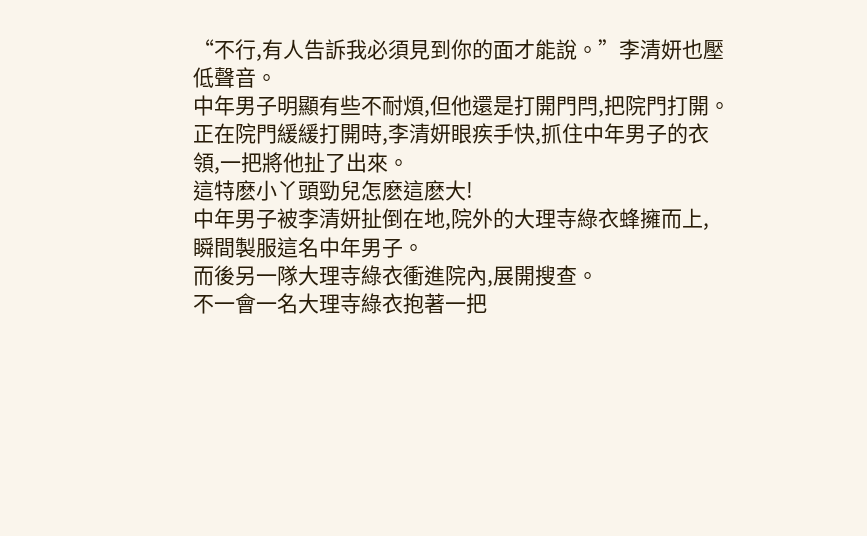“不行,有人告訴我必須見到你的面才能說。”李清妍也壓低聲音。
中年男子明顯有些不耐煩,但他還是打開門閂,把院門打開。
正在院門緩緩打開時,李清妍眼疾手快,抓住中年男子的衣領,一把將他扯了出來。
這特麽小丫頭勁兒怎麽這麽大!
中年男子被李清妍扯倒在地,院外的大理寺綠衣蜂擁而上, 瞬間製服這名中年男子。
而後另一隊大理寺綠衣衝進院內,展開搜查。
不一會一名大理寺綠衣抱著一把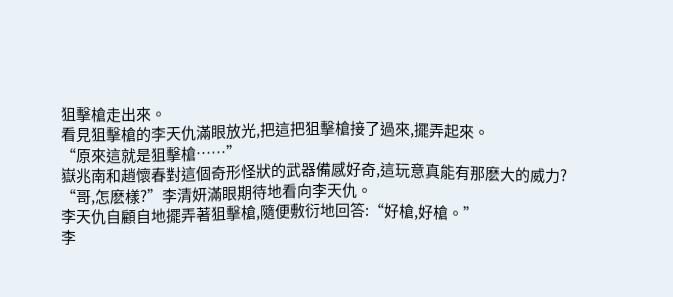狙擊槍走出來。
看見狙擊槍的李天仇滿眼放光,把這把狙擊槍接了過來,擺弄起來。
“原來這就是狙擊槍……”
嶽兆南和趙懷春對這個奇形怪狀的武器備感好奇,這玩意真能有那麽大的威力?
“哥,怎麽樣?”李清妍滿眼期待地看向李天仇。
李天仇自顧自地擺弄著狙擊槍,隨便敷衍地回答:“好槍,好槍。”
李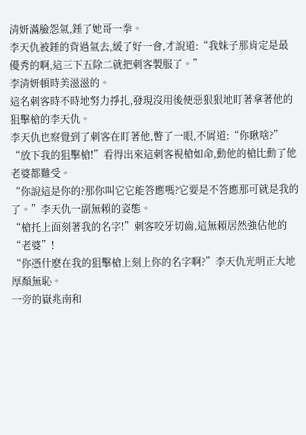清妍滿臉怨氣,錘了她哥一拳。
李天仇被錘的背過氣去,緩了好一會,才說道:“我妹子那肯定是最優秀的啊,這三下五除二就把刺客製服了。”
李清妍頓時美滋滋的。
這名刺客時不時地努力掙扎,發現沒用後便惡狠狠地盯著拿著他的狙擊槍的李天仇。
李天仇也察覺到了刺客在盯著他,瞥了一眼,不屑道:“你瞅啥?”
“放下我的狙擊槍!”看得出來這刺客視槍如命,動他的槍比動了他老婆都難受。
“你說這是你的?那你叫它它能答應嗎?它要是不答應那可就是我的了。”李天仇一副無賴的姿態。
“槍托上面刻著我的名字!”刺客咬牙切齒,這無賴居然強佔他的“老婆”!
“你憑什麽在我的狙擊槍上刻上你的名字啊?”李天仇光明正大地厚顏無恥。
一旁的嶽兆南和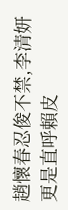趙懷春忍俊不禁,李清妍更是直呼賴皮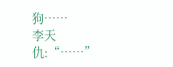狗……
李天仇:“……”